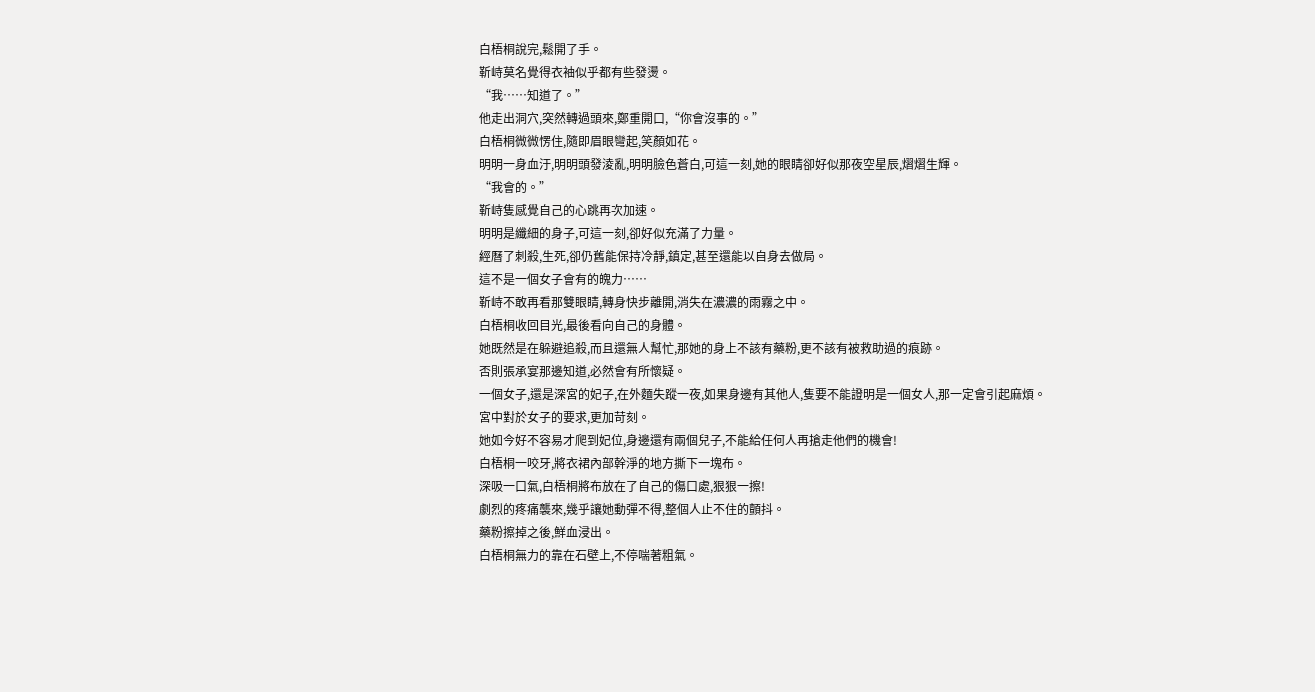白梧桐說完,鬆開了手。
靳峙莫名覺得衣袖似乎都有些發燙。
“我……知道了。”
他走出洞穴,突然轉過頭來,鄭重開口,“你會沒事的。”
白梧桐微微愣住,隨即眉眼彎起,笑顏如花。
明明一身血汙,明明頭發淩亂,明明臉色蒼白,可這一刻,她的眼睛卻好似那夜空星辰,熠熠生輝。
“我會的。”
靳峙隻感覺自己的心跳再次加速。
明明是纖細的身子,可這一刻,卻好似充滿了力量。
經曆了刺殺,生死,卻仍舊能保持冷靜,鎮定,甚至還能以自身去做局。
這不是一個女子會有的魄力……
靳峙不敢再看那雙眼睛,轉身快步離開,消失在濃濃的雨霧之中。
白梧桐收回目光,最後看向自己的身體。
她既然是在躲避追殺,而且還無人幫忙,那她的身上不該有藥粉,更不該有被救助過的痕跡。
否則張承宴那邊知道,必然會有所懷疑。
一個女子,還是深宮的妃子,在外麵失蹤一夜,如果身邊有其他人,隻要不能證明是一個女人,那一定會引起麻煩。
宮中對於女子的要求,更加苛刻。
她如今好不容易才爬到妃位,身邊還有兩個兒子,不能給任何人再搶走他們的機會!
白梧桐一咬牙,將衣裙內部幹淨的地方撕下一塊布。
深吸一口氣,白梧桐將布放在了自己的傷口處,狠狠一擦!
劇烈的疼痛襲來,幾乎讓她動彈不得,整個人止不住的顫抖。
藥粉擦掉之後,鮮血浸出。
白梧桐無力的靠在石壁上,不停喘著粗氣。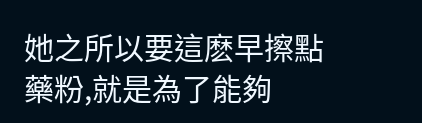她之所以要這麽早擦點藥粉,就是為了能夠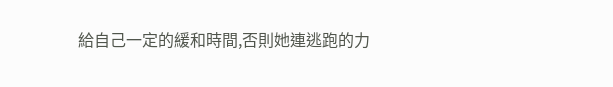給自己一定的緩和時間,否則她連逃跑的力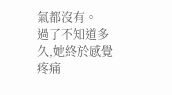氣都沒有。
過了不知道多久,她終於感覺疼痛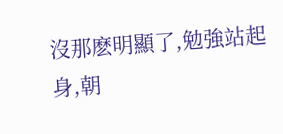沒那麽明顯了,勉強站起身,朝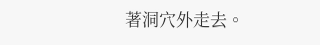著洞穴外走去。